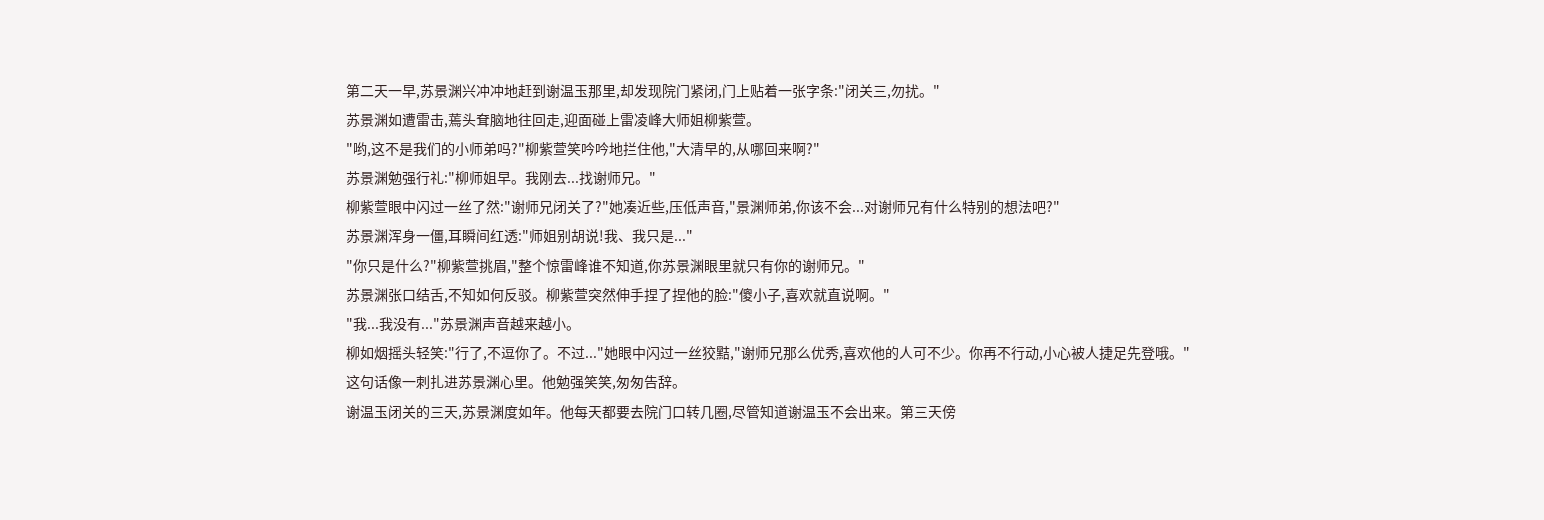第二天一早,苏景渊兴冲冲地赶到谢温玉那里,却发现院门紧闭,门上贴着一张字条:"闭关三,勿扰。"
苏景渊如遭雷击,蔫头耷脑地往回走,迎面碰上雷凌峰大师姐柳紫萱。
"哟,这不是我们的小师弟吗?"柳紫萱笑吟吟地拦住他,"大清早的,从哪回来啊?"
苏景渊勉强行礼:"柳师姐早。我刚去...找谢师兄。"
柳紫萱眼中闪过一丝了然:"谢师兄闭关了?"她凑近些,压低声音,"景渊师弟,你该不会...对谢师兄有什么特别的想法吧?"
苏景渊浑身一僵,耳瞬间红透:"师姐别胡说!我、我只是..."
"你只是什么?"柳紫萱挑眉,"整个惊雷峰谁不知道,你苏景渊眼里就只有你的谢师兄。"
苏景渊张口结舌,不知如何反驳。柳紫萱突然伸手捏了捏他的脸:"傻小子,喜欢就直说啊。"
"我...我没有..."苏景渊声音越来越小。
柳如烟摇头轻笑:"行了,不逗你了。不过..."她眼中闪过一丝狡黠,"谢师兄那么优秀,喜欢他的人可不少。你再不行动,小心被人捷足先登哦。"
这句话像一刺扎进苏景渊心里。他勉强笑笑,匆匆告辞。
谢温玉闭关的三天,苏景渊度如年。他每天都要去院门口转几圈,尽管知道谢温玉不会出来。第三天傍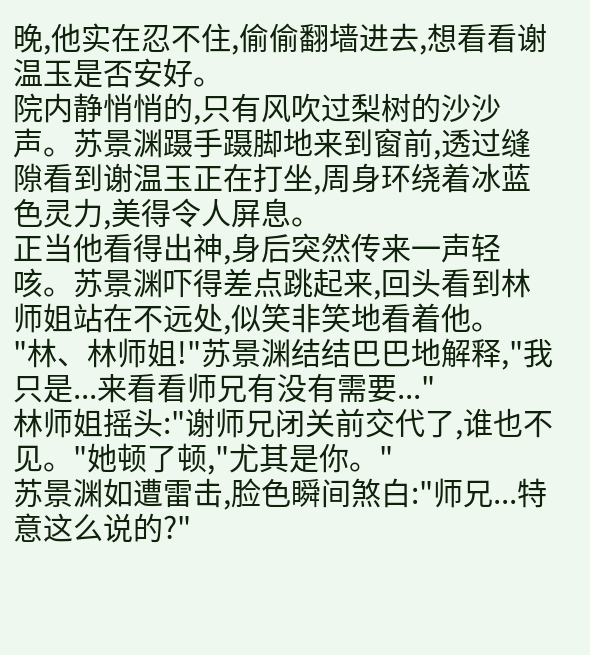晚,他实在忍不住,偷偷翻墙进去,想看看谢温玉是否安好。
院内静悄悄的,只有风吹过梨树的沙沙声。苏景渊蹑手蹑脚地来到窗前,透过缝隙看到谢温玉正在打坐,周身环绕着冰蓝色灵力,美得令人屏息。
正当他看得出神,身后突然传来一声轻咳。苏景渊吓得差点跳起来,回头看到林师姐站在不远处,似笑非笑地看着他。
"林、林师姐!"苏景渊结结巴巴地解释,"我只是...来看看师兄有没有需要..."
林师姐摇头:"谢师兄闭关前交代了,谁也不见。"她顿了顿,"尤其是你。"
苏景渊如遭雷击,脸色瞬间煞白:"师兄...特意这么说的?"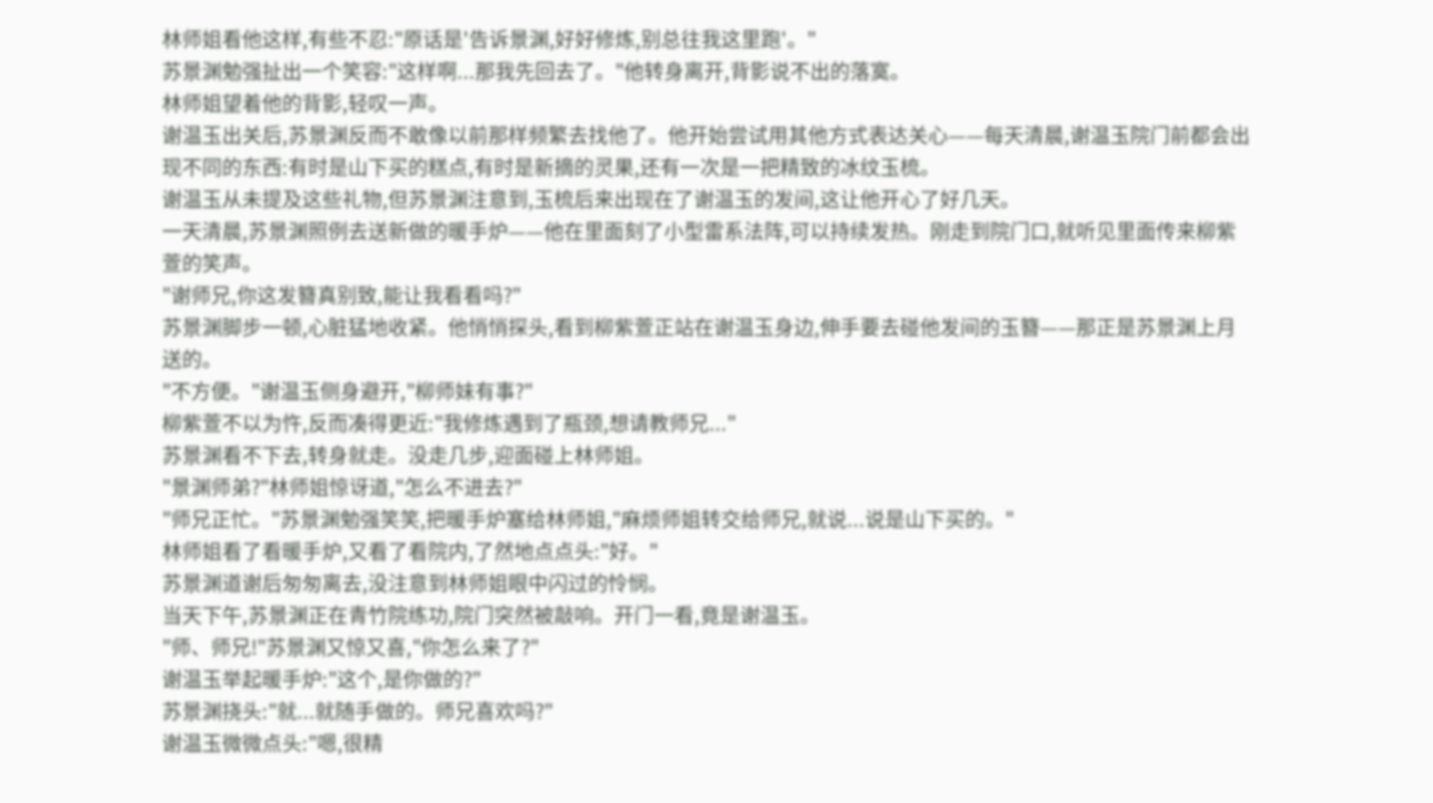林师姐看他这样,有些不忍:"原话是'告诉景渊,好好修炼,别总往我这里跑'。"
苏景渊勉强扯出一个笑容:"这样啊...那我先回去了。"他转身离开,背影说不出的落寞。
林师姐望着他的背影,轻叹一声。
谢温玉出关后,苏景渊反而不敢像以前那样频繁去找他了。他开始尝试用其他方式表达关心——每天清晨,谢温玉院门前都会出现不同的东西:有时是山下买的糕点,有时是新摘的灵果,还有一次是一把精致的冰纹玉梳。
谢温玉从未提及这些礼物,但苏景渊注意到,玉梳后来出现在了谢温玉的发间,这让他开心了好几天。
一天清晨,苏景渊照例去送新做的暖手炉——他在里面刻了小型雷系法阵,可以持续发热。刚走到院门口,就听见里面传来柳紫萱的笑声。
"谢师兄,你这发簪真别致,能让我看看吗?"
苏景渊脚步一顿,心脏猛地收紧。他悄悄探头,看到柳紫萱正站在谢温玉身边,伸手要去碰他发间的玉簪——那正是苏景渊上月送的。
"不方便。"谢温玉侧身避开,"柳师妹有事?"
柳紫萱不以为忤,反而凑得更近:"我修炼遇到了瓶颈,想请教师兄..."
苏景渊看不下去,转身就走。没走几步,迎面碰上林师姐。
"景渊师弟?"林师姐惊讶道,"怎么不进去?"
"师兄正忙。"苏景渊勉强笑笑,把暖手炉塞给林师姐,"麻烦师姐转交给师兄,就说...说是山下买的。"
林师姐看了看暖手炉,又看了看院内,了然地点点头:"好。"
苏景渊道谢后匆匆离去,没注意到林师姐眼中闪过的怜悯。
当天下午,苏景渊正在青竹院练功,院门突然被敲响。开门一看,竟是谢温玉。
"师、师兄!"苏景渊又惊又喜,"你怎么来了?"
谢温玉举起暖手炉:"这个,是你做的?"
苏景渊挠头:"就...就随手做的。师兄喜欢吗?"
谢温玉微微点头:"嗯,很精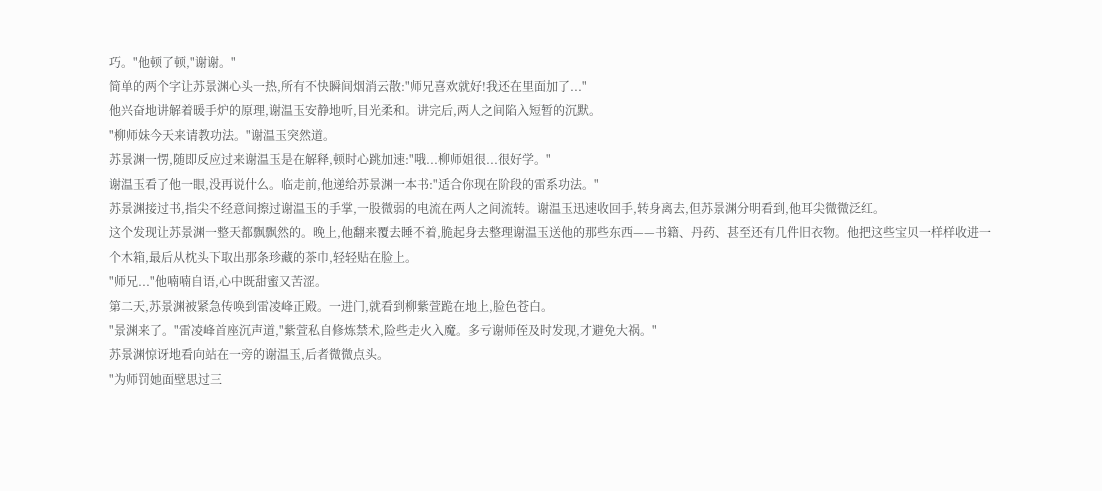巧。"他顿了顿,"谢谢。"
简单的两个字让苏景渊心头一热,所有不快瞬间烟消云散:"师兄喜欢就好!我还在里面加了..."
他兴奋地讲解着暖手炉的原理,谢温玉安静地听,目光柔和。讲完后,两人之间陷入短暂的沉默。
"柳师妹今天来请教功法。"谢温玉突然道。
苏景渊一愣,随即反应过来谢温玉是在解释,顿时心跳加速:"哦...柳师姐很...很好学。"
谢温玉看了他一眼,没再说什么。临走前,他递给苏景渊一本书:"适合你现在阶段的雷系功法。"
苏景渊接过书,指尖不经意间擦过谢温玉的手掌,一股微弱的电流在两人之间流转。谢温玉迅速收回手,转身离去,但苏景渊分明看到,他耳尖微微泛红。
这个发现让苏景渊一整天都飘飘然的。晚上,他翻来覆去睡不着,脆起身去整理谢温玉送他的那些东西——书籍、丹药、甚至还有几件旧衣物。他把这些宝贝一样样收进一个木箱,最后从枕头下取出那条珍藏的茶巾,轻轻贴在脸上。
"师兄..."他喃喃自语,心中既甜蜜又苦涩。
第二天,苏景渊被紧急传唤到雷凌峰正殿。一进门,就看到柳紫萱跪在地上,脸色苍白。
"景渊来了。"雷凌峰首座沉声道,"紫萱私自修炼禁术,险些走火入魔。多亏谢师侄及时发现,才避免大祸。"
苏景渊惊讶地看向站在一旁的谢温玉,后者微微点头。
"为师罚她面壁思过三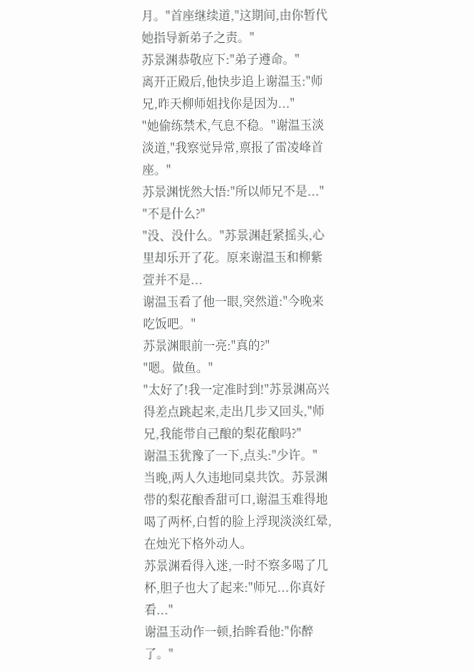月。"首座继续道,"这期间,由你暂代她指导新弟子之责。"
苏景渊恭敬应下:"弟子遵命。"
离开正殿后,他快步追上谢温玉:"师兄,昨天柳师姐找你是因为..."
"她偷练禁术,气息不稳。"谢温玉淡淡道,"我察觉异常,禀报了雷凌峰首座。"
苏景渊恍然大悟:"所以师兄不是..."
"不是什么?"
"没、没什么。"苏景渊赶紧摇头,心里却乐开了花。原来谢温玉和柳紫萱并不是...
谢温玉看了他一眼,突然道:"今晚来吃饭吧。"
苏景渊眼前一亮:"真的?"
"嗯。做鱼。"
"太好了!我一定准时到!"苏景渊高兴得差点跳起来,走出几步又回头,"师兄,我能带自己酿的梨花酿吗?"
谢温玉犹豫了一下,点头:"少许。"
当晚,两人久违地同桌共饮。苏景渊带的梨花酿香甜可口,谢温玉难得地喝了两杯,白皙的脸上浮现淡淡红晕,在烛光下格外动人。
苏景渊看得入迷,一时不察多喝了几杯,胆子也大了起来:"师兄...你真好看..."
谢温玉动作一顿,抬眸看他:"你醉了。"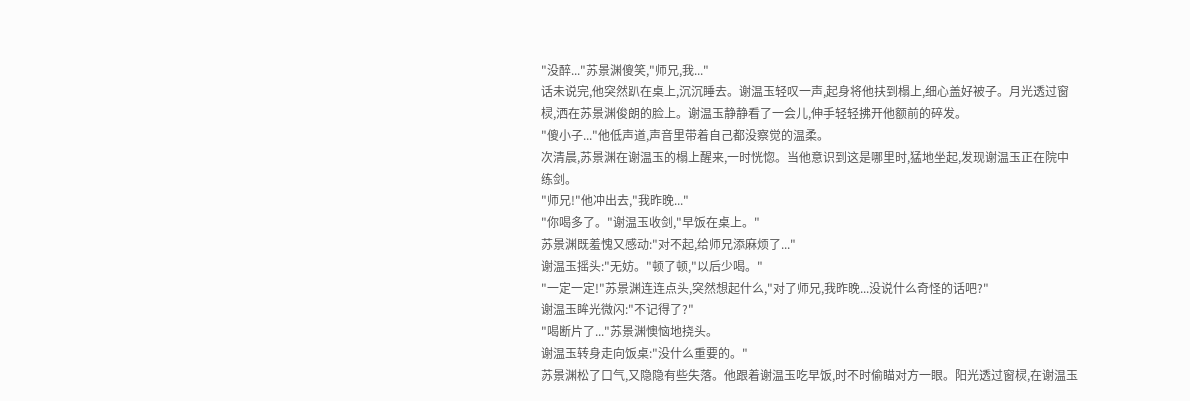"没醉..."苏景渊傻笑,"师兄,我..."
话未说完,他突然趴在桌上,沉沉睡去。谢温玉轻叹一声,起身将他扶到榻上,细心盖好被子。月光透过窗棂,洒在苏景渊俊朗的脸上。谢温玉静静看了一会儿,伸手轻轻拂开他额前的碎发。
"傻小子..."他低声道,声音里带着自己都没察觉的温柔。
次清晨,苏景渊在谢温玉的榻上醒来,一时恍惚。当他意识到这是哪里时,猛地坐起,发现谢温玉正在院中练剑。
"师兄!"他冲出去,"我昨晚..."
"你喝多了。"谢温玉收剑,"早饭在桌上。"
苏景渊既羞愧又感动:"对不起,给师兄添麻烦了..."
谢温玉摇头:"无妨。"顿了顿,"以后少喝。"
"一定一定!"苏景渊连连点头,突然想起什么,"对了师兄,我昨晚...没说什么奇怪的话吧?"
谢温玉眸光微闪:"不记得了?"
"喝断片了..."苏景渊懊恼地挠头。
谢温玉转身走向饭桌:"没什么重要的。"
苏景渊松了口气,又隐隐有些失落。他跟着谢温玉吃早饭,时不时偷瞄对方一眼。阳光透过窗棂,在谢温玉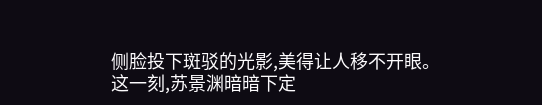侧脸投下斑驳的光影,美得让人移不开眼。
这一刻,苏景渊暗暗下定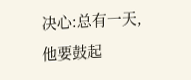决心:总有一天,他要鼓起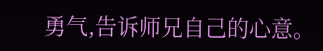勇气,告诉师兄自己的心意。